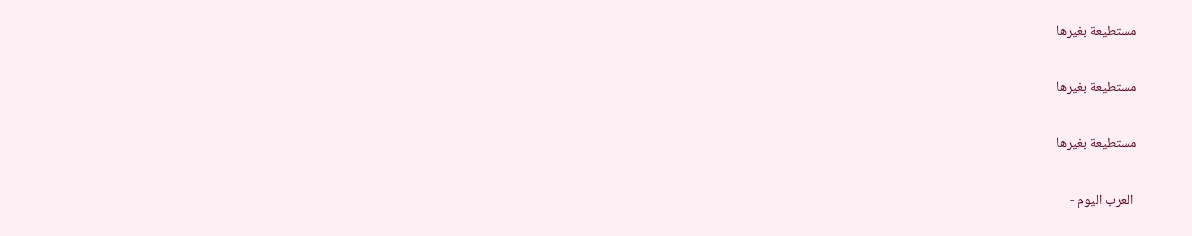مستطيعة بغيرها

مستطيعة بغيرها

مستطيعة بغيرها

 العرب اليوم -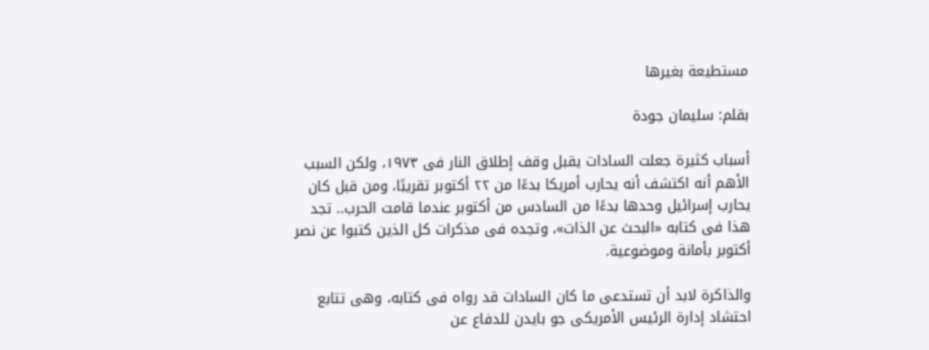مستطيعة بغيرها

بقلم: سليمان جودة

أسباب كثيرة جعلت السادات يقبل وقف إطلاق النار فى ١٩٧٣، ولكن السبب الأهم أنه اكتشف أنه يحارب أمريكا بدءًا من ٢٢ أكتوبر تقريبًا، ومن قبل كان يحارب إسرائيل وحدها بدءًا من السادس من أكتوبر عندما قامت الحرب.. تجد هذا فى كتابه «البحث عن الذات»، وتجده فى مذكرات كل الذين كتبوا عن نصر أكتوبر بأمانة وموضوعية.

والذاكرة لابد أن تستدعى ما كان السادات قد رواه فى كتابه، وهى تتابع احتشاد إدارة الرئيس الأمريكى جو بايدن للدفاع عن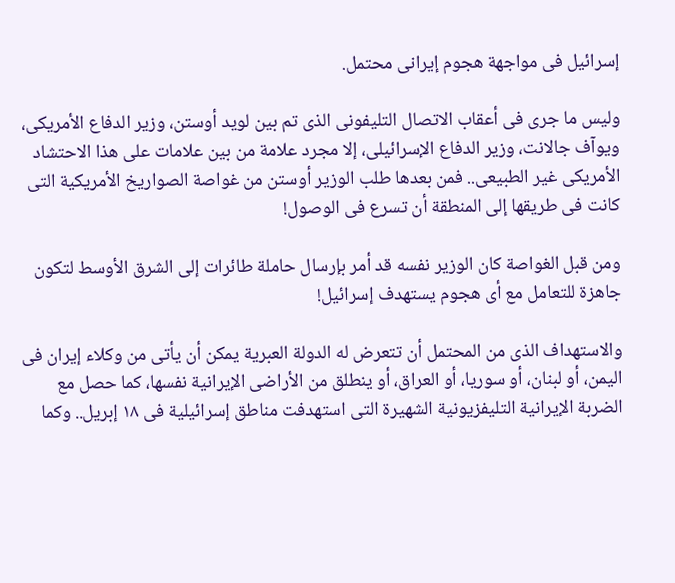إسرائيل فى مواجهة هجوم إيرانى محتمل.

وليس ما جرى فى أعقاب الاتصال التليفونى الذى تم بين لويد أوستن، وزير الدفاع الأمريكى، ويوآف جالانت، وزير الدفاع الإسرائيلى، إلا مجرد علامة من بين علامات على هذا الاحتشاد الأمريكى غير الطبيعى.. فمن بعدها طلب الوزير أوستن من غواصة الصواريخ الأمريكية التى كانت فى طريقها إلى المنطقة أن تسرع فى الوصول!

ومن قبل الغواصة كان الوزير نفسه قد أمر بإرسال حاملة طائرات إلى الشرق الأوسط لتكون جاهزة للتعامل مع أى هجوم يستهدف إسرائيل!

والاستهداف الذى من المحتمل أن تتعرض له الدولة العبرية يمكن أن يأتى من وكلاء إيران فى اليمن، أو لبنان، أو سوريا، أو العراق، أو ينطلق من الأراضى الإيرانية نفسها، كما حصل مع الضربة الإيرانية التليفزيونية الشهيرة التى استهدفت مناطق إسرائيلية فى ١٨ إبريل.. وكما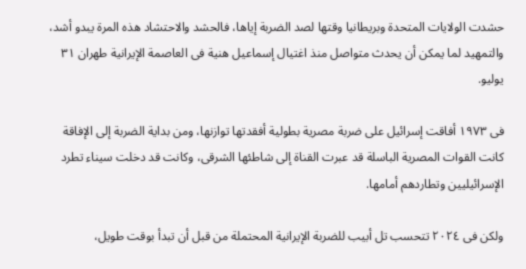حشدت الولايات المتحدة وبريطانيا وقتها لصد الضربة إياها، فالحشد والاحتشاد هذه المرة يبدو أشد، والتمهيد لما يمكن أن يحدث متواصل منذ اغتيال إسماعيل هنية فى العاصمة الإيرانية طهران ٣١ يوليو.

فى ١٩٧٣ أفاقت إسرائيل على ضربة مصرية بطولية أفقدتها توازنها، ومن بداية الضربة إلى الإفاقة كانت القوات المصرية الباسلة قد عبرت القناة إلى شاطئها الشرقى، وكانت قد دخلت سيناء تطرد الإسرائيليين وتطاردهم أمامها.

ولكن فى ٢٠٢٤ تتحسب تل أبيب للضربة الإيرانية المحتملة من قبل أن تبدأ بوقت طويل،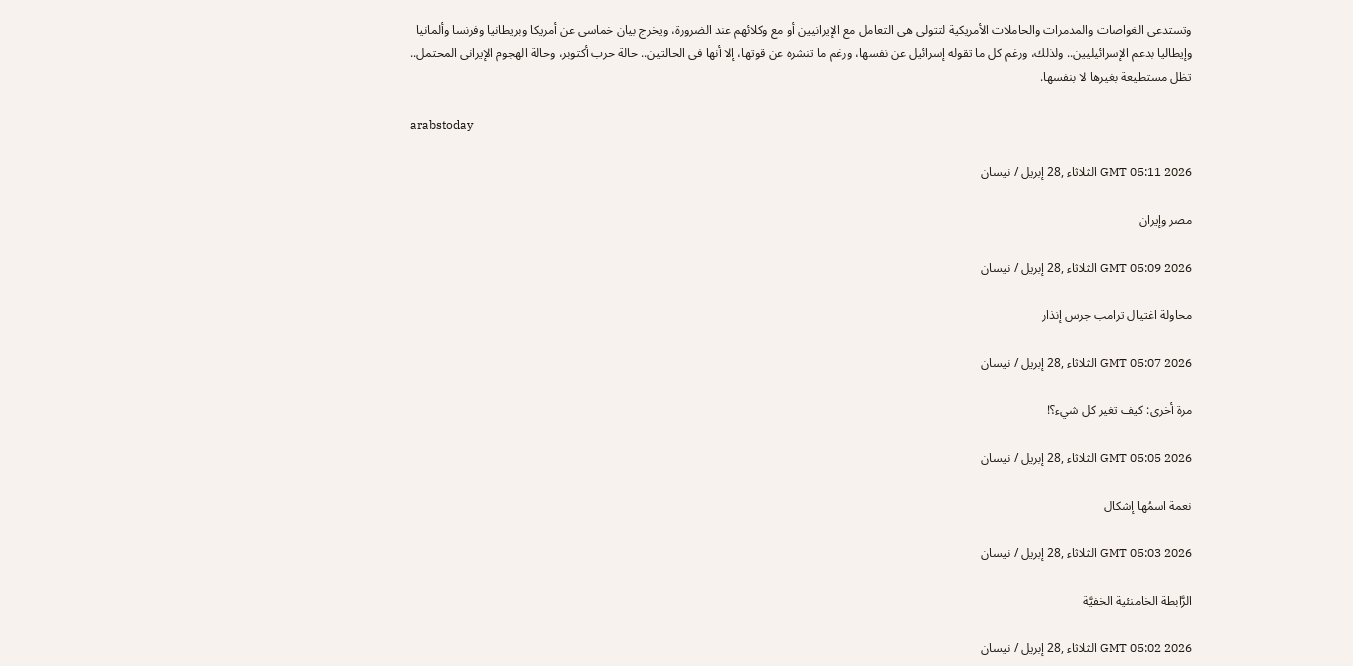وتستدعى الغواصات والمدمرات والحاملات الأمريكية لتتولى هى التعامل مع الإيرانيين أو مع وكلائهم عند الضرورة، ويخرج بيان خماسى عن أمريكا وبريطانيا وفرنسا وألمانيا وإيطاليا بدعم الإسرائيليين.. ولذلك، ورغم كل ما تقوله إسرائيل عن نفسها، ورغم ما تنشره عن قوتها، إلا أنها فى الحالتين.. حالة حرب أكتوبر، وحالة الهجوم الإيرانى المحتمل.. تظل مستطيعة بغيرها لا بنفسها.

arabstoday

GMT 05:11 2026 الثلاثاء ,28 إبريل / نيسان

مصر وإيران

GMT 05:09 2026 الثلاثاء ,28 إبريل / نيسان

محاولة اغتيال ترامب جرس إنذار

GMT 05:07 2026 الثلاثاء ,28 إبريل / نيسان

مرة أخرى: كيف تغير كل شيء؟!

GMT 05:05 2026 الثلاثاء ,28 إبريل / نيسان

نعمة اسمُها إشكال

GMT 05:03 2026 الثلاثاء ,28 إبريل / نيسان

الرَّابطة الخامنئية الخفيَّة

GMT 05:02 2026 الثلاثاء ,28 إبريل / نيسان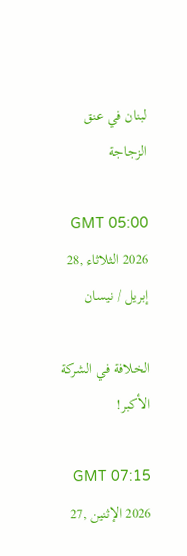لبنان في عنق الزجاجة

GMT 05:00 2026 الثلاثاء ,28 إبريل / نيسان

الخلافة في الشركة الأكبر!

GMT 07:15 2026 الإثنين ,27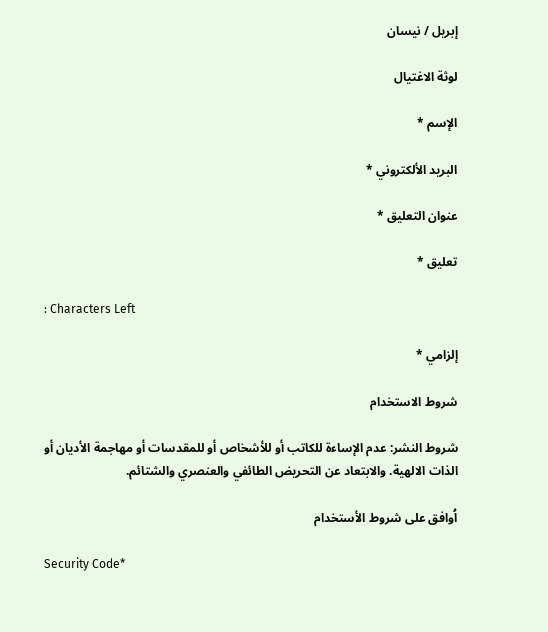إبريل / نيسان

لوثة الاغتيال

الإسم *

البريد الألكتروني *

عنوان التعليق *

تعليق *

: Characters Left

إلزامي *

شروط الاستخدام

شروط النشر: عدم الإساءة للكاتب أو للأشخاص أو للمقدسات أو مهاجمة الأديان أو الذات الالهية. والابتعاد عن التحريض الطائفي والعنصري والشتائم.

اُوافق على شروط الأستخدام

Security Code*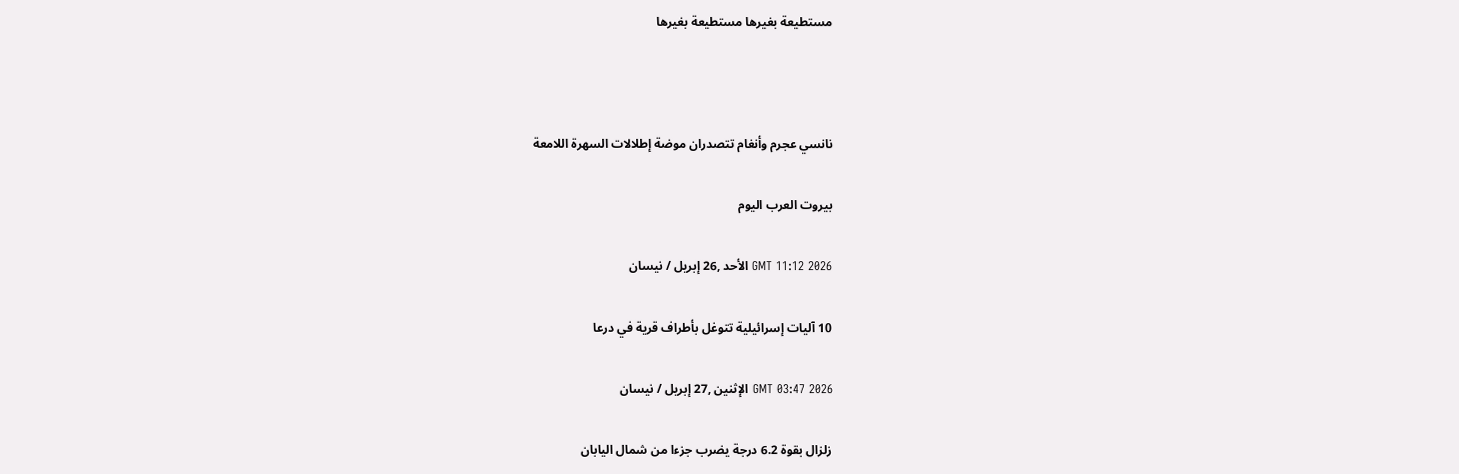مستطيعة بغيرها مستطيعة بغيرها



نانسي عجرم وأنغام تتصدران موضة إطلالات السهرة اللامعة

بيروت العرب اليوم

GMT 11:12 2026 الأحد ,26 إبريل / نيسان

10 آليات إسرائيلية تتوغل بأطراف قرية في درعا

GMT 03:47 2026 الإثنين ,27 إبريل / نيسان

زلزال بقوة 6.2 درجة يضرب جزءا من شمال اليابان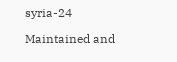syria-24

Maintained and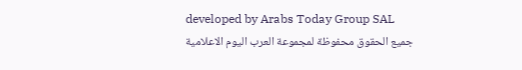developed by Arabs Today Group SAL
جميع الحقوق محفوظة لمجموعة العرب اليوم الاعلامية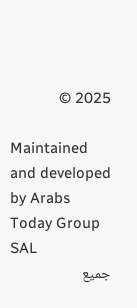2025 ©

Maintained and developed by Arabs Today Group SAL
جميع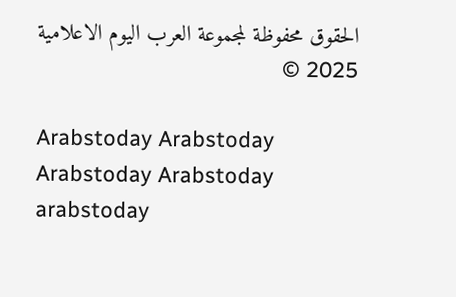الحقوق محفوظة لمجموعة العرب اليوم الاعلامية 2025 ©

Arabstoday Arabstoday Arabstoday Arabstoday
arabstoday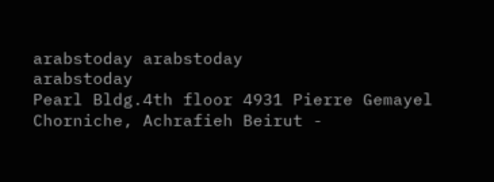arabstoday arabstoday
arabstoday
Pearl Bldg.4th floor 4931 Pierre Gemayel Chorniche, Achrafieh Beirut -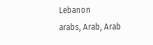Lebanon
arabs, Arab, Arab